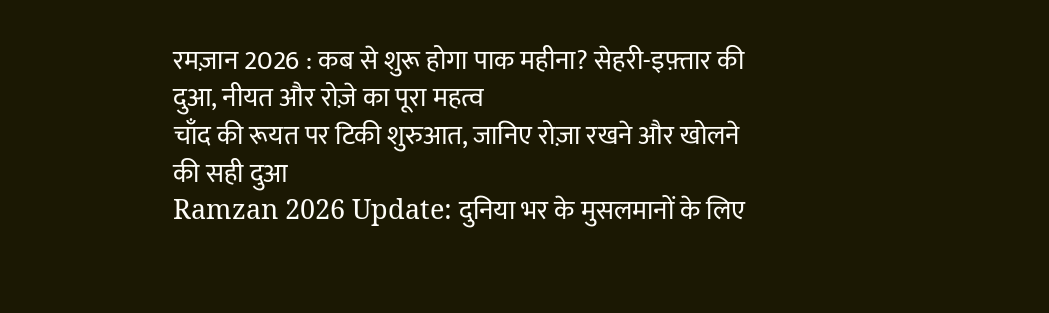रमज़ान 2026 : कब से शुरू होगा पाक महीना? सेहरी-इफ़्तार की दुआ, नीयत और रोज़े का पूरा महत्व
चाँद की रूयत पर टिकी शुरुआत, जानिए रोज़ा रखने और खोलने की सही दुआ
Ramzan 2026 Update: दुनिया भर के मुसलमानों के लिए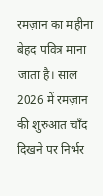रमज़ान का महीना बेहद पवित्र माना जाता है। साल 2026 में रमज़ान की शुरुआत चाँद दिखने पर निर्भर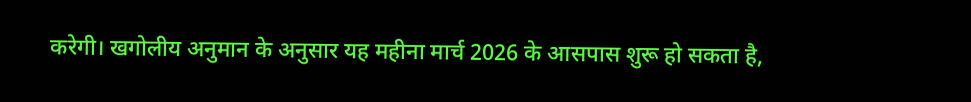करेगी। खगोलीय अनुमान के अनुसार यह महीना मार्च 2026 के आसपास शुरू हो सकता है,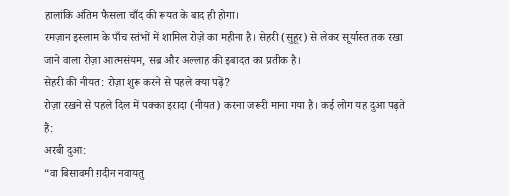हालांकि अंतिम फैसला चाँद की रूयत के बाद ही होगा।
रमज़ान इस्लाम के पाँच स्तंभों में शामिल रोज़े का महीना है। सेहरी (सुहूर) से लेकर सूर्यास्त तक रखा जाने वाला रोज़ा आत्मसंयम, सब्र और अल्लाह की इबादत का प्रतीक है।
सेहरी की नीयत: रोज़ा शुरू करने से पहले क्या पढ़ें?
रोज़ा रखने से पहले दिल में पक्का इरादा (नीयत) करना जरूरी माना गया है। कई लोग यह दुआ पढ़ते हैं:
अरबी दुआ:
“वा बिसावमी ग़दीन नवायतु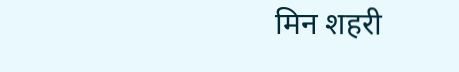मिन शहरी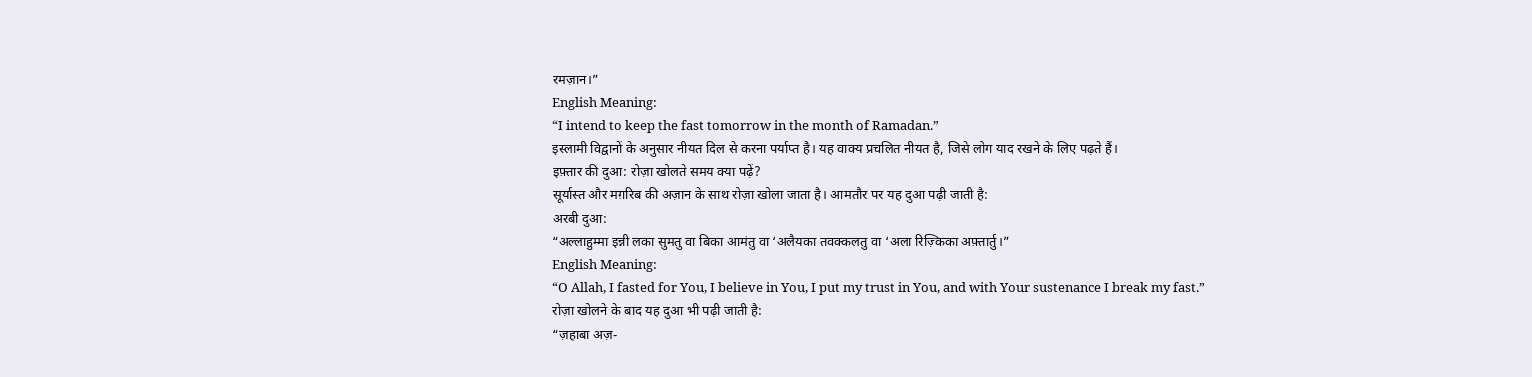रमज़ान।”
English Meaning:
“I intend to keep the fast tomorrow in the month of Ramadan.”
इस्लामी विद्वानों के अनुसार नीयत दिल से करना पर्याप्त है। यह वाक्य प्रचलित नीयत है, जिसे लोग याद रखने के लिए पढ़ते हैं।
इफ़्तार की दुआ: रोज़ा खोलते समय क्या पढ़ें?
सूर्यास्त और मग़रिब की अज़ान के साथ रोज़ा खोला जाता है। आमतौर पर यह दुआ पढ़ी जाती है:
अरबी दुआ:
“अल्लाहुम्मा इन्नी लका सुमतु वा बिका आमंतु वा ‘अलैयका तवक्कलतु वा ‘अला रिज़्किका अफ़्तार्तु।”
English Meaning:
“O Allah, I fasted for You, I believe in You, I put my trust in You, and with Your sustenance I break my fast.”
रोज़ा खोलने के बाद यह दुआ भी पढ़ी जाती है:
“ज़हाबा अज़-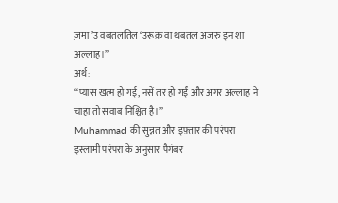ज़मा’उ वबतलतिल ‘उरूक़ वा थबतल अजरु इन शा अल्लाह।”
अर्थ:
“प्यास खत्म हो गई, नसें तर हो गईं और अगर अल्लाह ने चाहा तो सवाब निश्चित है।”
Muhammad की सुन्नत और इफ़्तार की परंपरा
इस्लामी परंपरा के अनुसार पैगंबर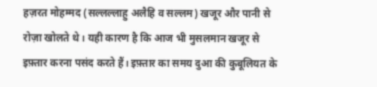हज़रत मोहम्मद (सल्लल्लाहु अलैहि व सल्लम) खजूर और पानी से रोज़ा खोलते थे। यही कारण है कि आज भी मुसलमान खजूर से इफ़्तार करना पसंद करते हैं। इफ़्तार का समय दुआ की कुबूलियत के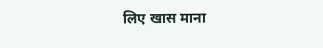लिए खास माना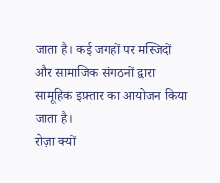जाता है। कई जगहों पर मस्जिदों और सामाजिक संगठनों द्वारा सामूहिक इफ़्तार का आयोजन किया जाता है।
रोज़ा क्यों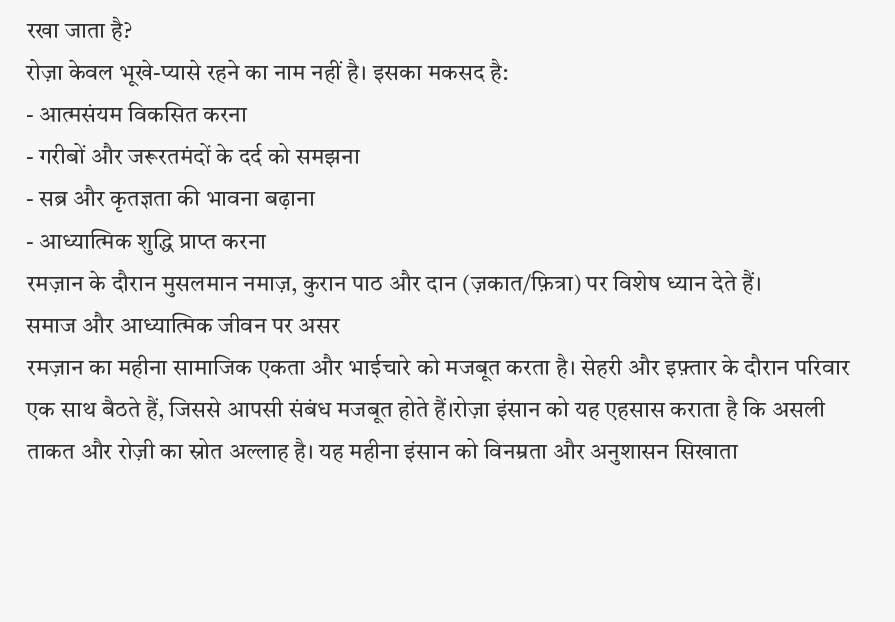रखा जाता है?
रोज़ा केवल भूखे-प्यासे रहने का नाम नहीं है। इसका मकसद है:
- आत्मसंयम विकसित करना
- गरीबों और जरूरतमंदों के दर्द को समझना
- सब्र और कृतज्ञता की भावना बढ़ाना
- आध्यात्मिक शुद्धि प्राप्त करना
रमज़ान के दौरान मुसलमान नमाज़, कुरान पाठ और दान (ज़कात/फ़ित्रा) पर विशेष ध्यान देते हैं।
समाज और आध्यात्मिक जीवन पर असर
रमज़ान का महीना सामाजिक एकता और भाईचारे को मजबूत करता है। सेहरी और इफ़्तार के दौरान परिवार एक साथ बैठते हैं, जिससे आपसी संबंध मजबूत होते हैं।रोज़ा इंसान को यह एहसास कराता है कि असली ताकत और रोज़ी का स्रोत अल्लाह है। यह महीना इंसान को विनम्रता और अनुशासन सिखाता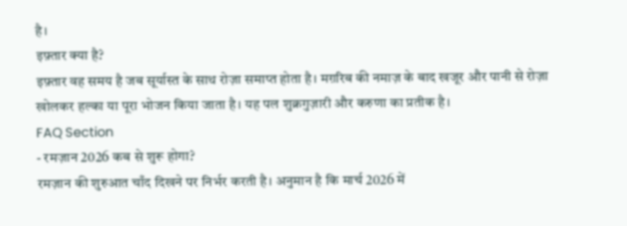है।
इफ़्तार क्या है?
इफ़्तार वह समय है जब सूर्यास्त के साथ रोज़ा समाप्त होता है। मग़रिब की नमाज़ के बाद खजूर और पानी से रोज़ा खोलकर हल्का या पूरा भोजन किया जाता है। यह पल शुक्रगुज़ारी और करुणा का प्रतीक है।
FAQ Section
- रमज़ान 2026 कब से शुरू होगा?
रमज़ान की शुरुआत चाँद दिखने पर निर्भर करती है। अनुमान है कि मार्च 2026 में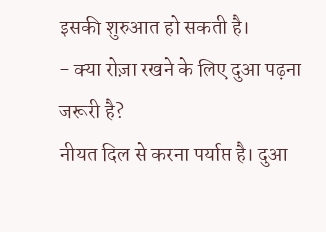इसकी शुरुआत हो सकती है।
- क्या रोज़ा रखने के लिए दुआ पढ़ना जरूरी है?
नीयत दिल से करना पर्याप्त है। दुआ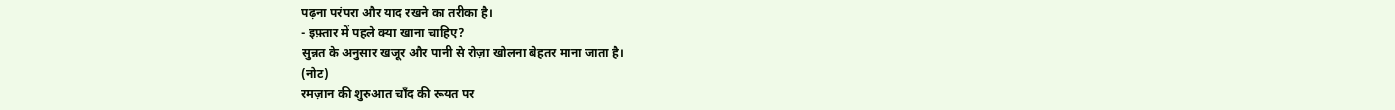पढ़ना परंपरा और याद रखने का तरीका है।
- इफ़्तार में पहले क्या खाना चाहिए?
सुन्नत के अनुसार खजूर और पानी से रोज़ा खोलना बेहतर माना जाता है।
(नोट)
रमज़ान की शुरुआत चाँद की रूयत पर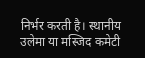निर्भर करती है। स्थानीय उलेमा या मस्जिद कमेटी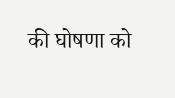की घोषणा को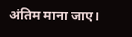अंतिम माना जाए।